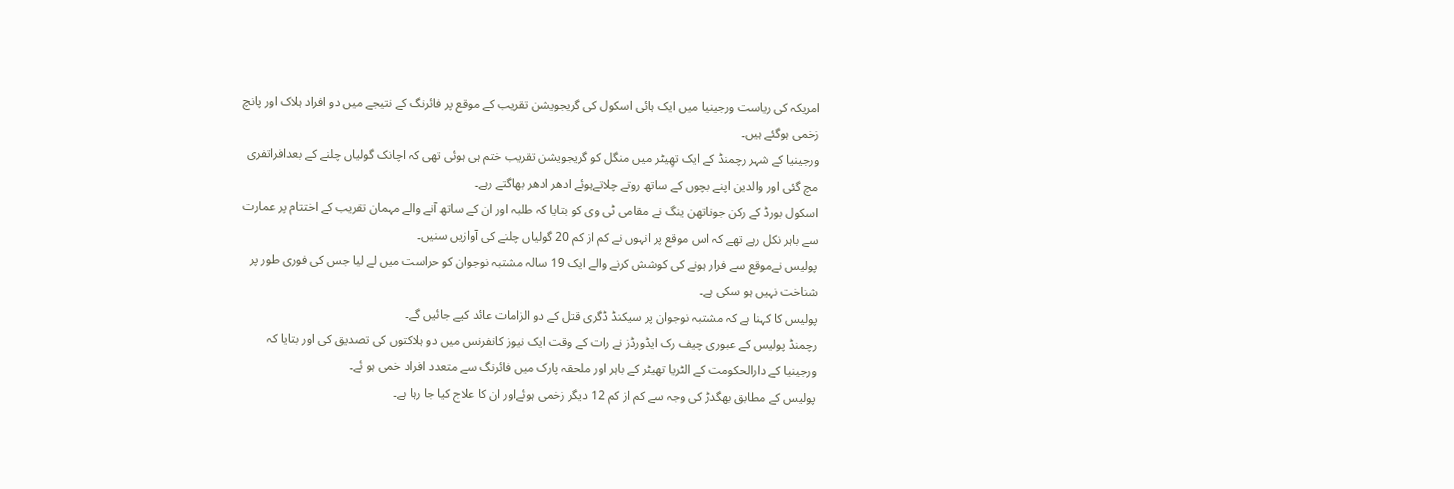امریکہ کی ریاست ورجینیا میں ایک ہائی اسکول کی گریجویشن تقریب کے موقع پر فائرنگ کے نتیجے میں دو افراد ہلاک اور پانچ زخمی ہوگئے ہیں۔
ورجینیا کے شہر رچمنڈ کے ایک تھِیٹر میں منگل کو گریجویشن تقریب ختم ہی ہوئی تھی کہ اچانک گولیاں چلنے کے بعدافراتفری مچ گئی اور والدین اپنے بچوں کے ساتھ روتے چلاتےہوئے ادھر ادھر بھاگتے رہے۔
اسکول بورڈ کے رکن جوناتھن ینگ نے مقامی ٹی وی کو بتایا کہ طلبہ اور ان کے ساتھ آنے والے مہمان تقریب کے اختتام پر عمارت سے باہر نکل رہے تھے کہ اس موقع پر انہوں نے کم از کم 20 گولیاں چلنے کی آوازیں سنیں۔
پولیس نےموقع سے فرار ہونے کی کوشش کرنے والے ایک 19 سالہ مشتبہ نوجوان کو حراست میں لے لیا جس کی فوری طور پر شناخت نہیں ہو سکی ہے۔
پولیس کا کہنا ہے کہ مشتبہ نوجوان پر سیکنڈ ڈگری قتل کے دو الزامات عائد کیے جائیں گے۔
رچمنڈ پولیس کے عبوری چیف رک ایڈورڈز نے رات کے وقت ایک نیوز کانفرنس میں دو ہلاکتوں کی تصدیق کی اور بتایا کہ ورجینیا کے دارالحکومت کے الٹریا تھیٹر کے باہر اور ملحقہ پارک میں فائرنگ سے متعدد افراد خمی ہو ئے۔
پولیس کے مطابق بھگدڑ کی وجہ سے کم از کم 12 دیگر زخمی ہوئےاور ان کا علاج کیا جا رہا ہے۔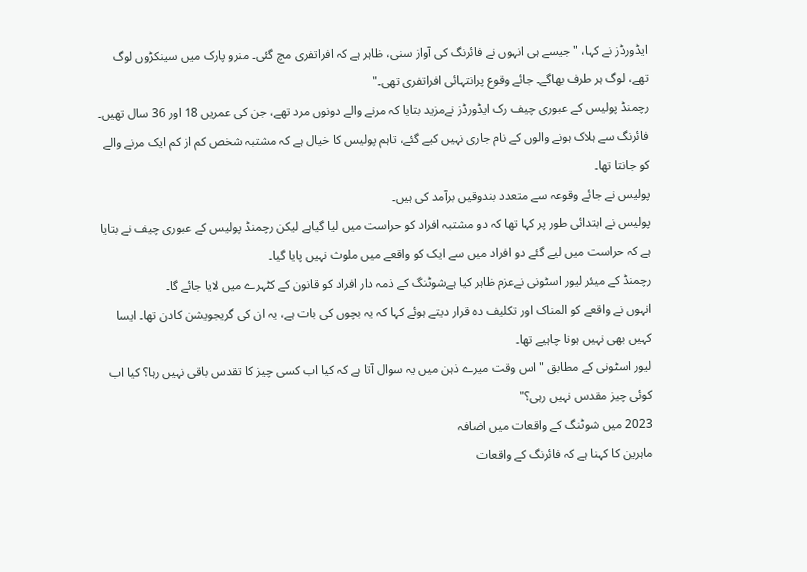ایڈورڈز نے کہا، "جیسے ہی انہوں نے فائرنگ کی آواز سنی، ظاہر ہے کہ افراتفری مچ گئی۔ منرو پارک میں سینکڑوں لوگ تھے، لوگ ہر طرف بھاگے۔ جائے وقوع پرانتہائی افراتفری تھی۔"
رچمنڈ پولیس کے عبوری چیف رک ایڈورڈز نےمزید بتایا کہ مرنے والے دونوں مرد تھے، جن کی عمریں 18 اور 36 سال تھیں۔
فائرنگ سے ہلاک ہونے والوں کے نام جاری نہیں کیے گئے، تاہم پولیس کا خیال ہے کہ مشتبہ شخص کم از کم ایک مرنے والے کو جانتا تھا۔
پولیس نے جائے وقوعہ سے متعدد بندوقیں برآمد کی ہیں۔
پولیس نے ابتدائی طور پر کہا تھا کہ دو مشتبہ افراد کو حراست میں لیا گیاہے لیکن رچمنڈ پولیس کے عبوری چیف نے بتایا ہے کہ حراست میں لیے گئے دو افراد میں سے ایک کو واقعے میں ملوث نہیں پایا گیا۔
رچمنڈ کے میئر لیور اسٹونی نےعزم ظاہر کیا ہےشوٹنگ کے ذمہ دار افراد کو قانون کے کٹہرے میں لایا جائے گا۔
انہوں نے واقعے کو المناک اور تکلیف دہ قرار دیتے ہوئے کہا کہ یہ بچوں کی بات ہے، یہ ان کی گریجویشن کادن تھا۔ ایسا کہیں بھی نہیں ہونا چاہیے تھا۔
لیور اسٹونی کے مطابق "اس وقت میرے ذہن میں یہ سوال آتا ہے کہ کیا اب کسی چیز کا تقدس باقی نہیں رہا؟ کیا اب کوئی چیز مقدس نہیں رہی؟"
2023 میں شوٹنگ کے واقعات میں اضافہ
ماہرین کا کہنا ہے کہ فائرنگ کے واقعات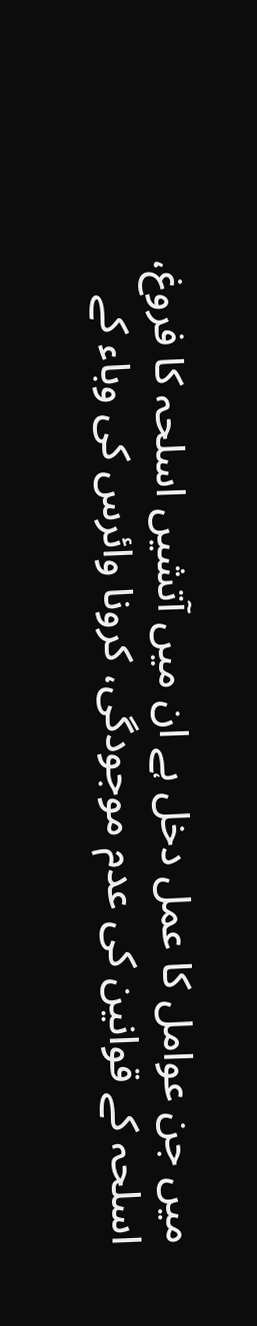میں جن عوامل کا عمل دخل ہے ان میں آتشیں اسلحہ کا فروغ، اسلحہ کے قوانین کی عدم موجودگی، کرونا وائرس کی وباء کے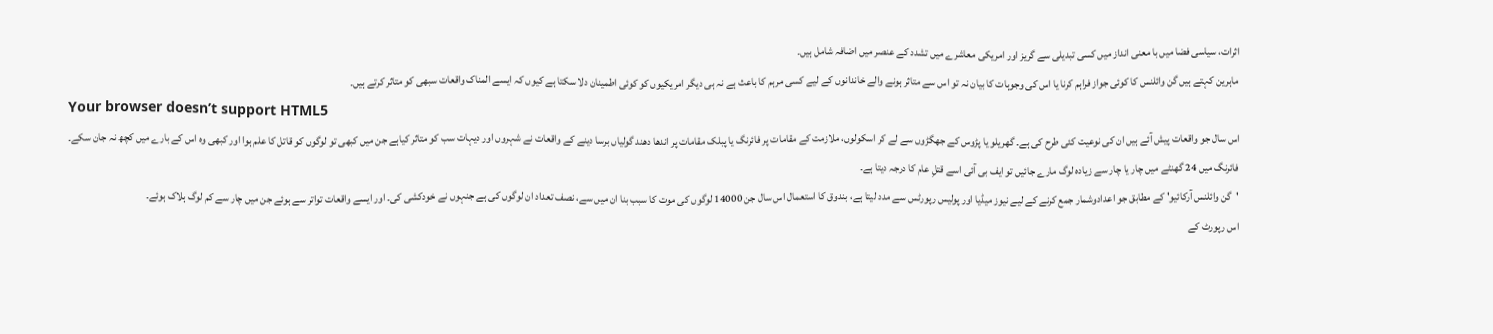اثرات، سیاسی فضا میں با معنی انداز میں کسی تبدیلی سے گریز اور امریکی معاشرے میں تشدد کے عنصر میں اضافہ شامل ہیں۔
ماہرین کہتے ہیں گن وائلنس کا کوئی جواز فراہم کرنا یا اس کی وجوہات کا بیان نہ تو اس سے متاثر ہونے والے خاندانوں کے لیے کسی مرہم کا باعث ہے نہ ہی دیگر امریکیوں کو کوئی اطمینان دلا سکتا ہے کیوں کہ ایسے المناک واقعات سبھی کو متاثر کرتے ہیں۔
Your browser doesn’t support HTML5
اس سال جو واقعات پیش آئے ہیں ان کی نوعیت کئی طرح کی ہے۔ گھریلو یا پڑوس کے جھگڑوں سے لے کر اسکولوں، ملازمت کے مقامات پر فائرنگ یا پبلک مقامات پر اندھا دھند گولیاں برسا دینے کے واقعات نے شہروں اور دیہات سب کو متاثر کیاہے جن میں کبھی تو لوگوں کو قاتل کا علم ہوا اور کبھی وہ اس کے بارے میں کچھ نہ جان سکے۔
فائرنگ میں 24 گھنٹے میں چار یا چار سے زیادہ لوگ مارے جائیں تو ایف بی آئی اسے قتلِ عام کا درجہ دیتا ہے۔
'گن وائلنس آرکائیو' کے مطابق جو اعدادوشمار جمع کرنے کے لیے نیوز میڈیا اور پولیس رپورٹس سے مدد لیتا ہے، بندوق کا استعمال اس سال جن 14000 لوگوں کی موت کا سبب بنا ان میں سے، نصف تعداد ان لوگوں کی ہے جنہوں نے خودکشی کی۔ اور ایسے واقعات تواتر سے ہوئے جن میں چار سے کم لوگ ہلاک ہوئے۔
اس رپورٹ کے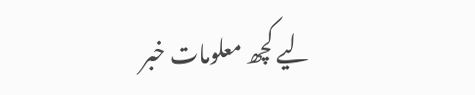لیے کچھ معلومات خبر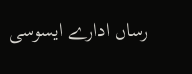رساں ادارے ایسوسی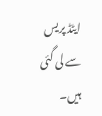ایٹڈ پریس سے لی گئی ہیں۔